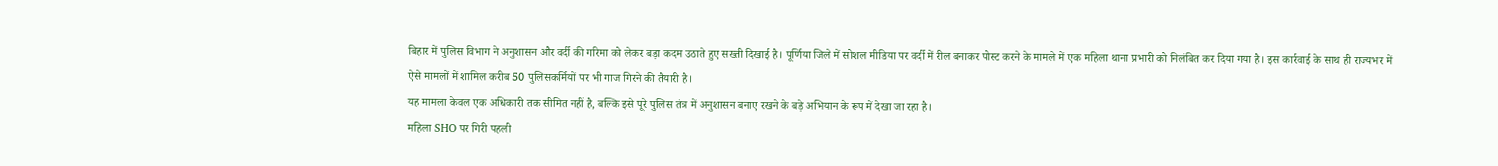बिहार में पुलिस विभाग ने अनुशासन और वर्दी की गरिमा को लेकर बड़ा कदम उठाते हुए सख्ती दिखाई है। पूर्णिया जिले में सोशल मीडिया पर वर्दी में रील बनाकर पोस्ट करने के मामले में एक महिला थाना प्रभारी को निलंबित कर दिया गया है। इस कार्रवाई के साथ ही राज्यभर में ऐसे मामलों में शामिल करीब 50 पुलिसकर्मियों पर भी गाज गिरने की तैयारी है।
यह मामला केवल एक अधिकारी तक सीमित नहीं है, बल्कि इसे पूरे पुलिस तंत्र में अनुशासन बनाए रखने के बड़े अभियान के रूप में देखा जा रहा है।
महिला SHO पर गिरी पहली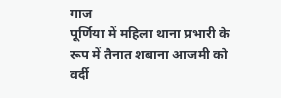गाज
पूर्णिया में महिला थाना प्रभारी के रूप में तैनात शबाना आजमी को वर्दी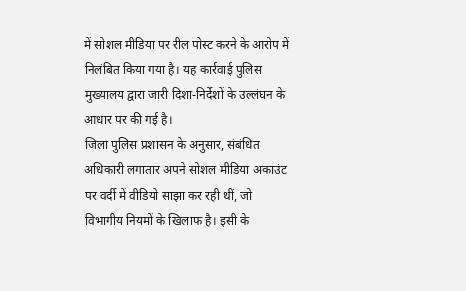में सोशल मीडिया पर रील पोस्ट करने के आरोप में निलंबित किया गया है। यह कार्रवाई पुलिस मुख्यालय द्वारा जारी दिशा-निर्देशों के उल्लंघन के आधार पर की गई है।
जिला पुलिस प्रशासन के अनुसार, संबंधित अधिकारी लगातार अपने सोशल मीडिया अकाउंट पर वर्दी में वीडियो साझा कर रही थीं, जो विभागीय नियमों के खिलाफ है। इसी के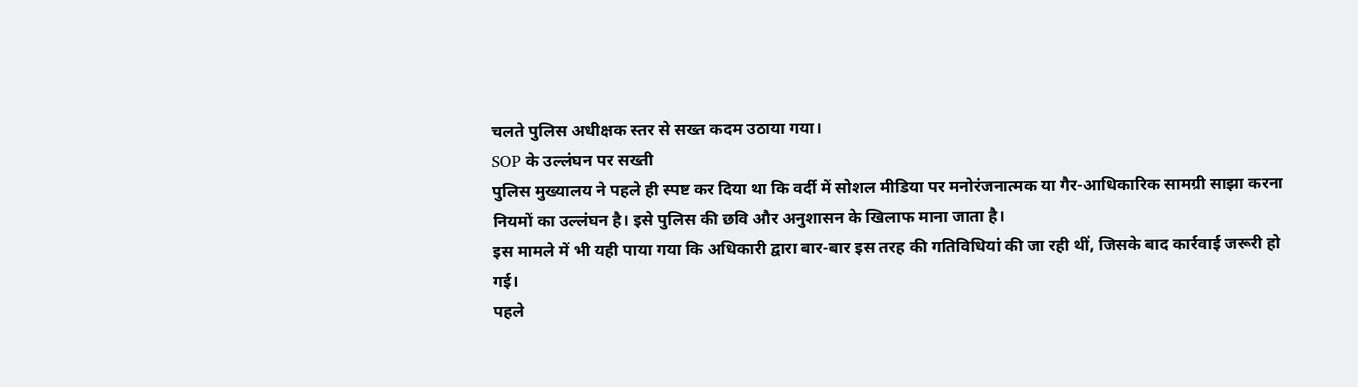चलते पुलिस अधीक्षक स्तर से सख्त कदम उठाया गया।
SOP के उल्लंघन पर सख्ती
पुलिस मुख्यालय ने पहले ही स्पष्ट कर दिया था कि वर्दी में सोशल मीडिया पर मनोरंजनात्मक या गैर-आधिकारिक सामग्री साझा करना नियमों का उल्लंघन है। इसे पुलिस की छवि और अनुशासन के खिलाफ माना जाता है।
इस मामले में भी यही पाया गया कि अधिकारी द्वारा बार-बार इस तरह की गतिविधियां की जा रही थीं, जिसके बाद कार्रवाई जरूरी हो गई।
पहले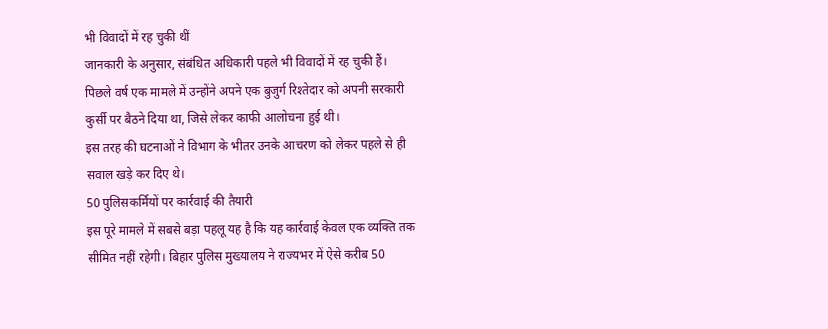भी विवादों में रह चुकी थीं
जानकारी के अनुसार, संबंधित अधिकारी पहले भी विवादों में रह चुकी हैं। पिछले वर्ष एक मामले में उन्होंने अपने एक बुजुर्ग रिश्तेदार को अपनी सरकारी कुर्सी पर बैठने दिया था, जिसे लेकर काफी आलोचना हुई थी।
इस तरह की घटनाओं ने विभाग के भीतर उनके आचरण को लेकर पहले से ही सवाल खड़े कर दिए थे।
50 पुलिसकर्मियों पर कार्रवाई की तैयारी
इस पूरे मामले में सबसे बड़ा पहलू यह है कि यह कार्रवाई केवल एक व्यक्ति तक सीमित नहीं रहेगी। बिहार पुलिस मुख्यालय ने राज्यभर में ऐसे करीब 50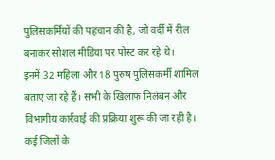पुलिसकर्मियों की पहचान की है, जो वर्दी में रील बनाकर सोशल मीडिया पर पोस्ट कर रहे थे।
इनमें 32 महिला और 18 पुरुष पुलिसकर्मी शामिल बताए जा रहे हैं। सभी के खिलाफ निलंबन और विभागीय कार्रवाई की प्रक्रिया शुरू की जा रही है।
कई जिलों के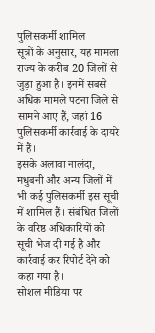पुलिसकर्मी शामिल
सूत्रों के अनुसार, यह मामला राज्य के करीब 20 जिलों से जुड़ा हुआ है। इनमें सबसे अधिक मामले पटना जिले से सामने आए हैं, जहां 16 पुलिसकर्मी कार्रवाई के दायरे में हैं।
इसके अलावा नालंदा, मधुबनी और अन्य जिलों में भी कई पुलिसकर्मी इस सूची में शामिल हैं। संबंधित जिलों के वरिष्ठ अधिकारियों को सूची भेज दी गई है और कार्रवाई कर रिपोर्ट देने को कहा गया है।
सोशल मीडिया पर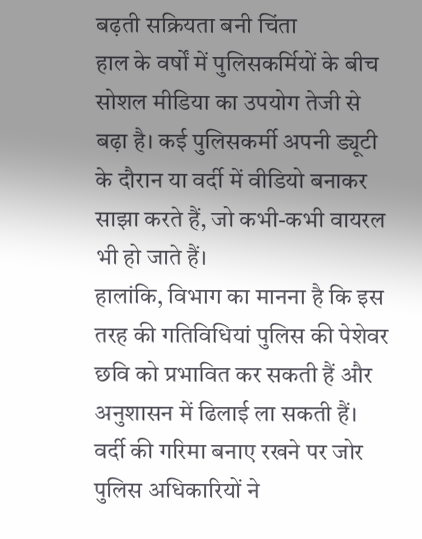बढ़ती सक्रियता बनी चिंता
हाल के वर्षों में पुलिसकर्मियों के बीच सोशल मीडिया का उपयोग तेजी से बढ़ा है। कई पुलिसकर्मी अपनी ड्यूटी के दौरान या वर्दी में वीडियो बनाकर साझा करते हैं, जो कभी-कभी वायरल भी हो जाते हैं।
हालांकि, विभाग का मानना है कि इस तरह की गतिविधियां पुलिस की पेशेवर छवि को प्रभावित कर सकती हैं और अनुशासन में ढिलाई ला सकती हैं।
वर्दी की गरिमा बनाए रखने पर जोर
पुलिस अधिकारियों ने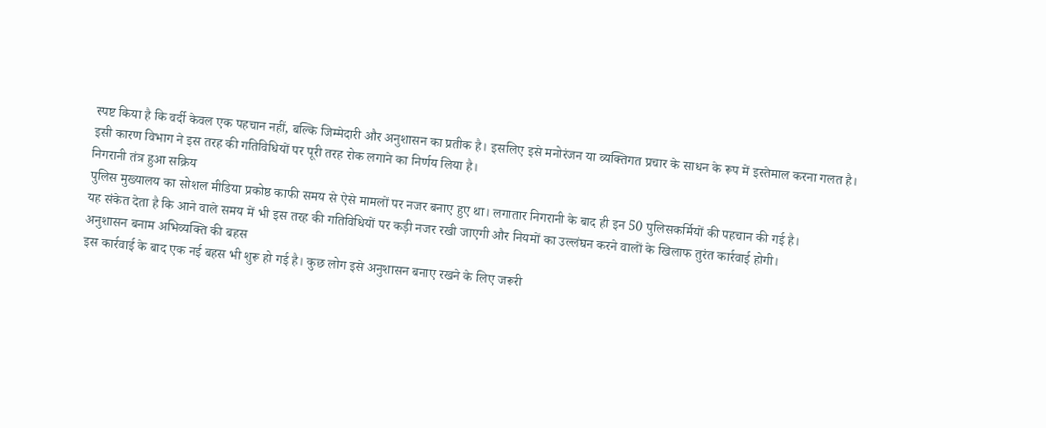स्पष्ट किया है कि वर्दी केवल एक पहचान नहीं, बल्कि जिम्मेदारी और अनुशासन का प्रतीक है। इसलिए इसे मनोरंजन या व्यक्तिगत प्रचार के साधन के रूप में इस्तेमाल करना गलत है।
इसी कारण विभाग ने इस तरह की गतिविधियों पर पूरी तरह रोक लगाने का निर्णय लिया है।
निगरानी तंत्र हुआ सक्रिय
पुलिस मुख्यालय का सोशल मीडिया प्रकोष्ठ काफी समय से ऐसे मामलों पर नजर बनाए हुए था। लगातार निगरानी के बाद ही इन 50 पुलिसकर्मियों की पहचान की गई है।
यह संकेत देता है कि आने वाले समय में भी इस तरह की गतिविधियों पर कड़ी नजर रखी जाएगी और नियमों का उल्लंघन करने वालों के खिलाफ तुरंत कार्रवाई होगी।
अनुशासन बनाम अभिव्यक्ति की बहस
इस कार्रवाई के बाद एक नई बहस भी शुरू हो गई है। कुछ लोग इसे अनुशासन बनाए रखने के लिए जरूरी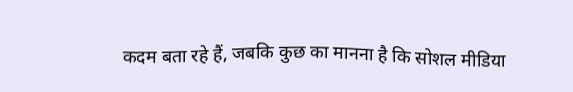कदम बता रहे हैं, जबकि कुछ का मानना है कि सोशल मीडिया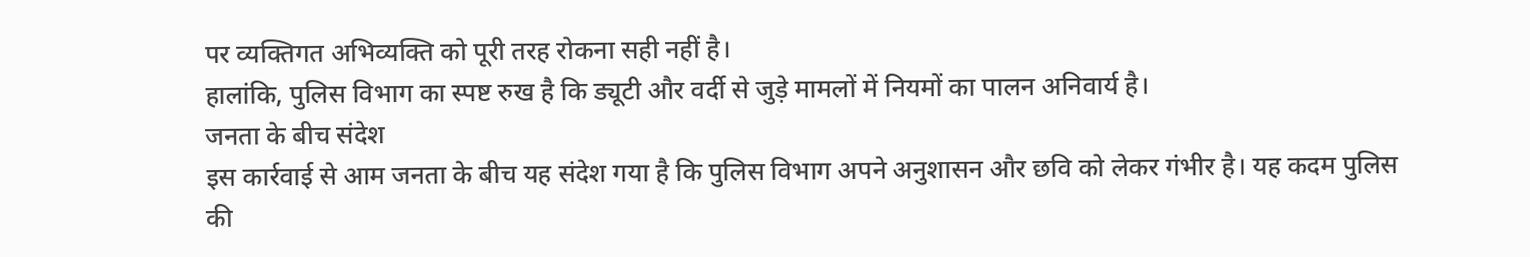पर व्यक्तिगत अभिव्यक्ति को पूरी तरह रोकना सही नहीं है।
हालांकि, पुलिस विभाग का स्पष्ट रुख है कि ड्यूटी और वर्दी से जुड़े मामलों में नियमों का पालन अनिवार्य है।
जनता के बीच संदेश
इस कार्रवाई से आम जनता के बीच यह संदेश गया है कि पुलिस विभाग अपने अनुशासन और छवि को लेकर गंभीर है। यह कदम पुलिस की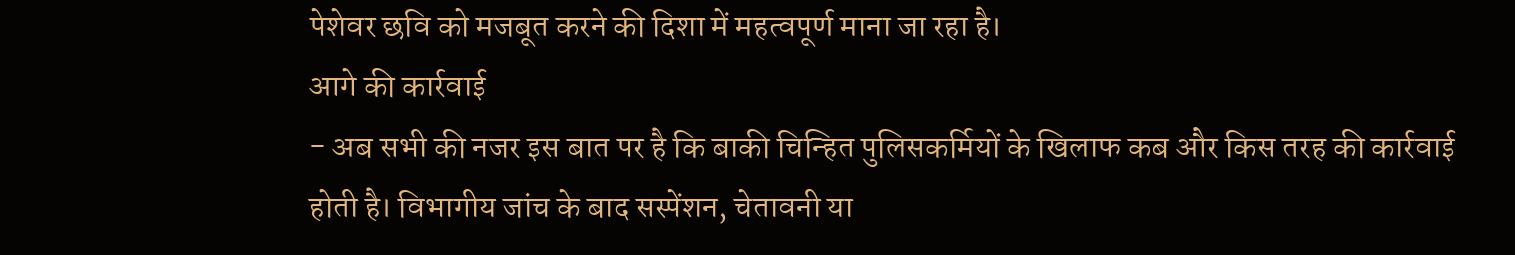पेशेवर छवि को मजबूत करने की दिशा में महत्वपूर्ण माना जा रहा है।
आगे की कार्रवाई
- अब सभी की नजर इस बात पर है कि बाकी चिन्हित पुलिसकर्मियों के खिलाफ कब और किस तरह की कार्रवाई होती है। विभागीय जांच के बाद सस्पेंशन, चेतावनी या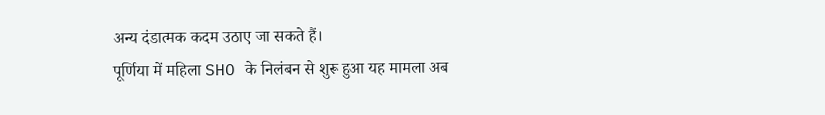अन्य दंडात्मक कदम उठाए जा सकते हैं।
पूर्णिया में महिला SHO के निलंबन से शुरू हुआ यह मामला अब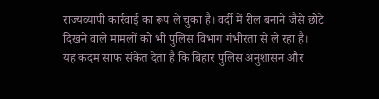राज्यव्यापी कार्रवाई का रूप ले चुका है। वर्दी में रील बनाने जैसे छोटे दिखने वाले मामलों को भी पुलिस विभाग गंभीरता से ले रहा है।
यह कदम साफ संकेत देता है कि बिहार पुलिस अनुशासन और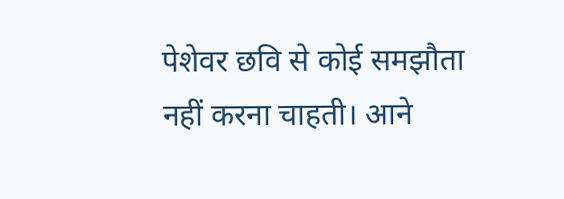पेशेवर छवि से कोई समझौता नहीं करना चाहती। आने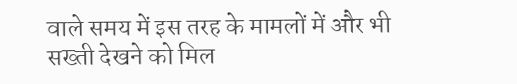वाले समय में इस तरह के मामलों में और भी सख्ती देखने को मिल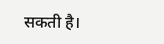सकती है।